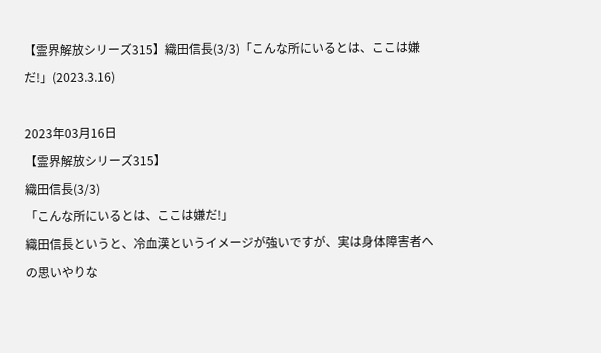【霊界解放シリーズ315】織田信長(3/3)「こんな所にいるとは、ここは嫌だ!」(2023.3.16)

2023年03月16日
【霊界解放シリーズ315】
織田信長(3/3)
「こんな所にいるとは、ここは嫌だ!」
織田信長というと、冷血漢というイメージが強いですが、実は身体障害者への思いやりな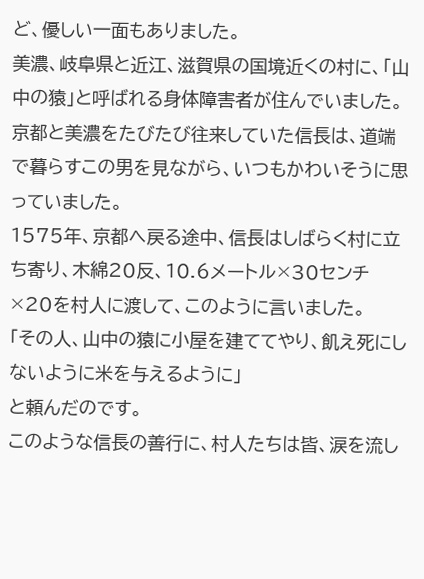ど、優しい一面もありました。
美濃、岐阜県と近江、滋賀県の国境近くの村に、「山中の猿」と呼ばれる身体障害者が住んでいました。
京都と美濃をたびたび往来していた信長は、道端で暮らすこの男を見ながら、いつもかわいそうに思っていました。
1575年、京都へ戻る途中、信長はしばらく村に立ち寄り、木綿20反、10.6メートル×30センチ×20を村人に渡して、このように言いました。
「その人、山中の猿に小屋を建ててやり、飢え死にしないように米を与えるように」
と頼んだのです。
このような信長の善行に、村人たちは皆、涙を流し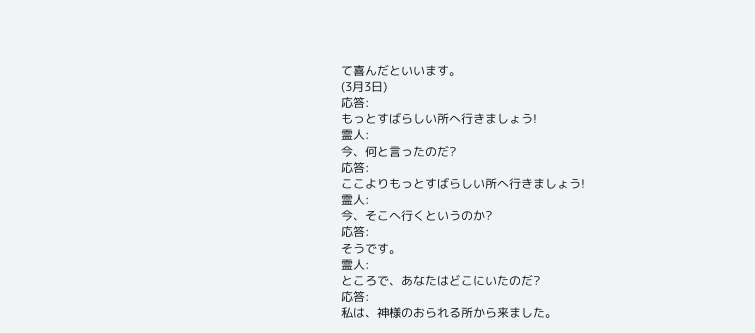て喜んだといいます。
(3月3日)
応答:
もっとすばらしい所へ行きましょう!
霊人:
今、何と言ったのだ?
応答:
ここよりもっとすばらしい所へ行きましょう!
霊人:
今、そこへ行くというのか?
応答:
そうです。
霊人:
ところで、あなたはどこにいたのだ?
応答:
私は、神様のおられる所から来ました。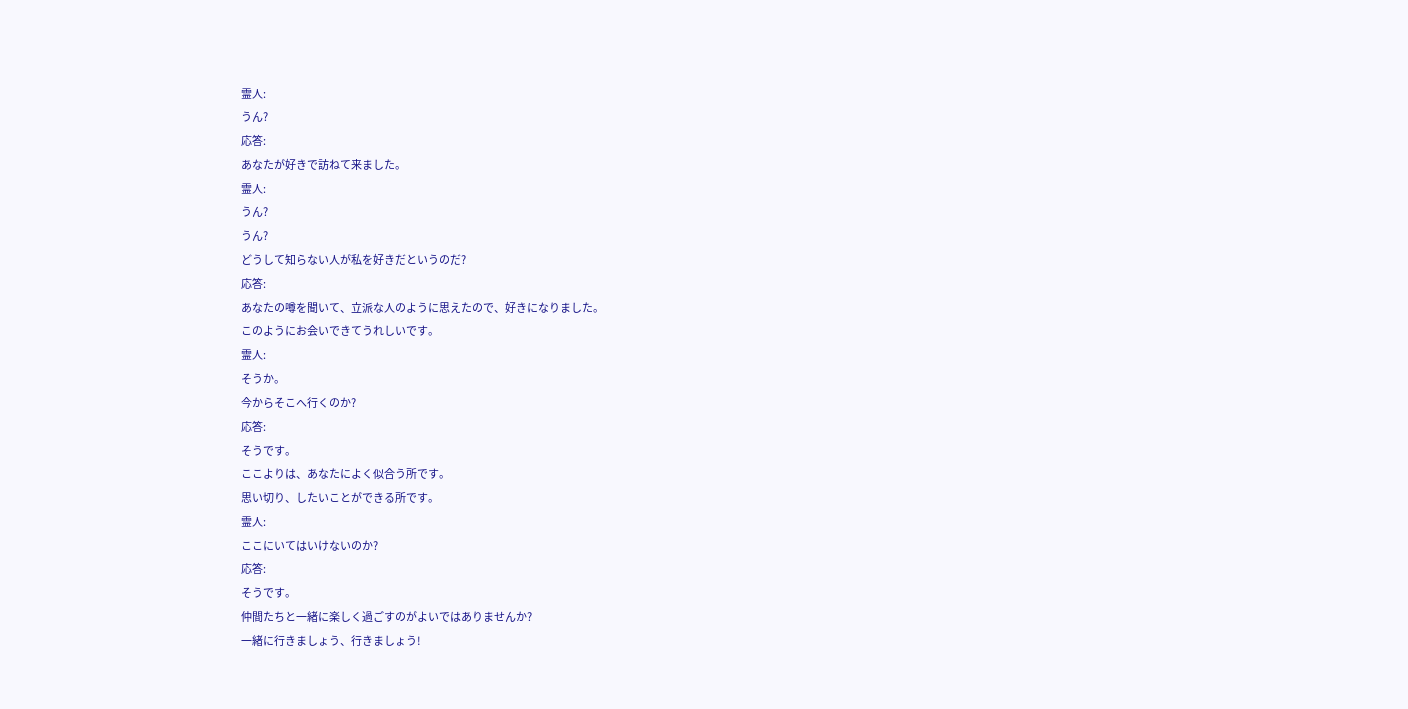霊人:
うん?
応答:
あなたが好きで訪ねて来ました。
霊人:
うん?
うん?
どうして知らない人が私を好きだというのだ?
応答:
あなたの噂を聞いて、立派な人のように思えたので、好きになりました。
このようにお会いできてうれしいです。
霊人:
そうか。
今からそこへ行くのか?
応答:
そうです。
ここよりは、あなたによく似合う所です。
思い切り、したいことができる所です。
霊人:
ここにいてはいけないのか?
応答:
そうです。
仲間たちと一緒に楽しく過ごすのがよいではありませんか?
一緒に行きましょう、行きましょう!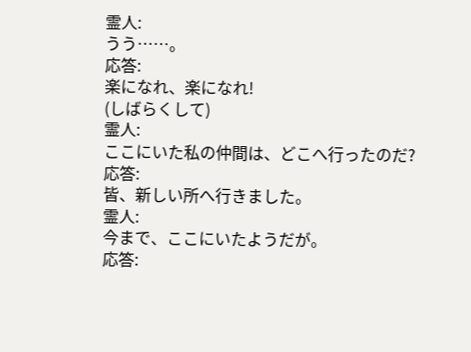霊人:
うう……。
応答:
楽になれ、楽になれ!
(しばらくして)
霊人:
ここにいた私の仲間は、どこへ行ったのだ?
応答:
皆、新しい所へ行きました。
霊人:
今まで、ここにいたようだが。
応答: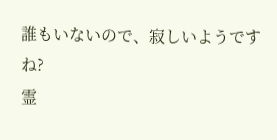誰もいないので、寂しいようですね?
霊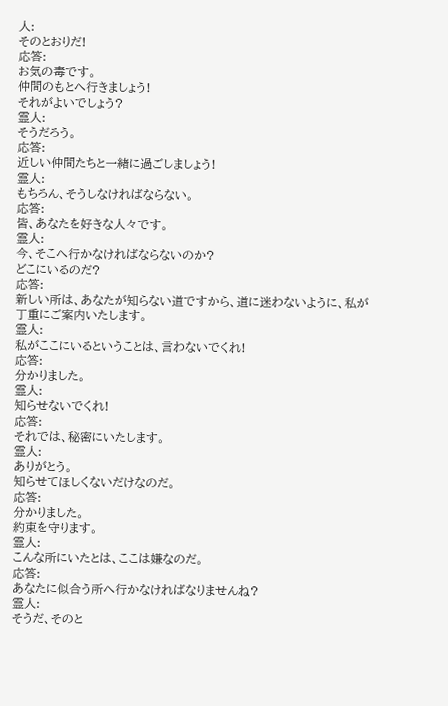人:
そのとおりだ!
応答:
お気の毒です。
仲間のもとへ行きましょう!
それがよいでしょう?
霊人:
そうだろう。
応答:
近しい仲間たちと一緒に過ごしましょう!
霊人:
もちろん、そうしなければならない。
応答:
皆、あなたを好きな人々です。
霊人:
今、そこへ行かなければならないのか?
どこにいるのだ?
応答:
新しい所は、あなたが知らない道ですから、道に迷わないように、私が丁重にご案内いたします。
霊人:
私がここにいるということは、言わないでくれ!
応答:
分かりました。
霊人:
知らせないでくれ!
応答:
それでは、秘密にいたします。
霊人:
ありがとう。
知らせてほしくないだけなのだ。
応答:
分かりました。
約束を守ります。
霊人:
こんな所にいたとは、ここは嫌なのだ。
応答:
あなたに似合う所へ行かなければなりませんね?
霊人:
そうだ、そのと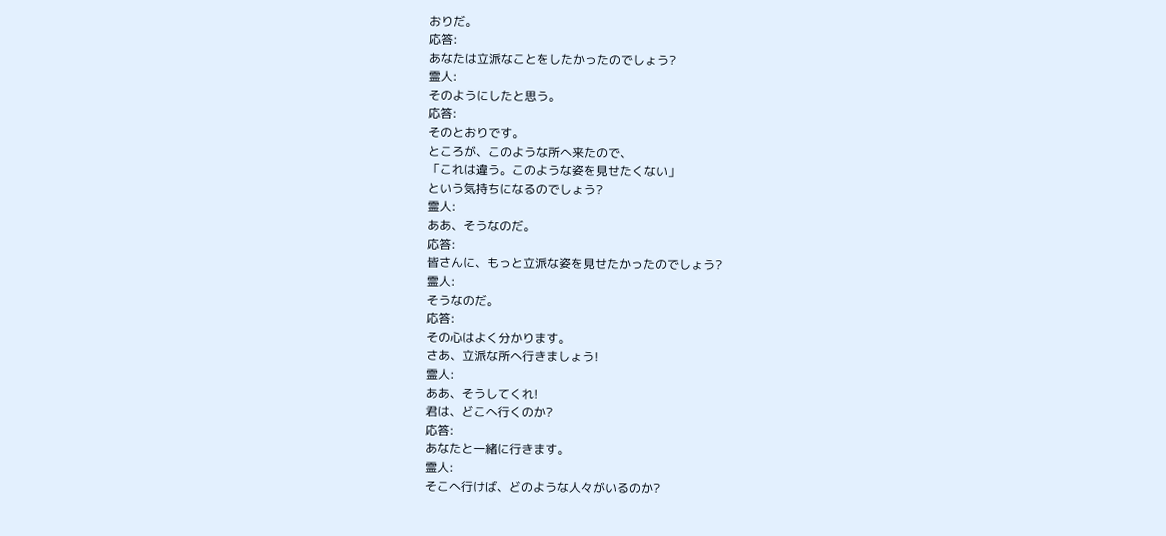おりだ。
応答:
あなたは立派なことをしたかったのでしょう?
霊人:
そのようにしたと思う。
応答:
そのとおりです。
ところが、このような所へ来たので、
「これは違う。このような姿を見せたくない」
という気持ちになるのでしょう?
霊人:
ああ、そうなのだ。
応答:
皆さんに、もっと立派な姿を見せたかったのでしょう?
霊人:
そうなのだ。
応答:
その心はよく分かります。
さあ、立派な所へ行きましょう!
霊人:
ああ、そうしてくれ!
君は、どこへ行くのか?
応答:
あなたと一緒に行きます。
霊人:
そこへ行けば、どのような人々がいるのか?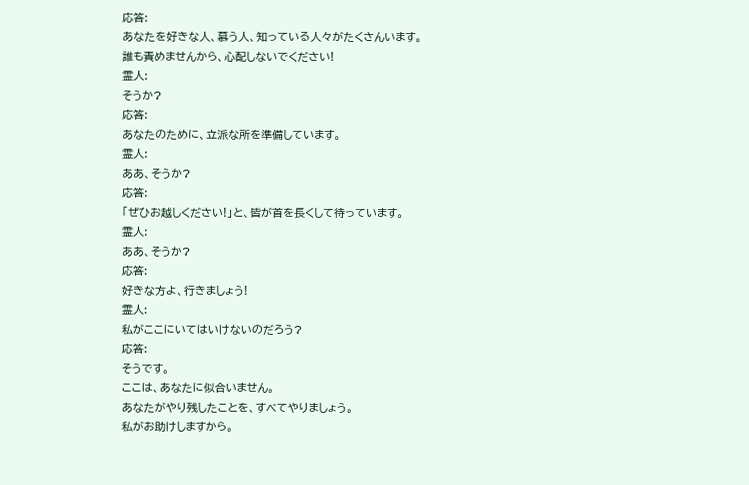応答:
あなたを好きな人、慕う人、知っている人々がたくさんいます。
誰も責めませんから、心配しないでください!
霊人:
そうか?
応答:
あなたのために、立派な所を準備しています。
霊人:
ああ、そうか?
応答:
「ぜひお越しください!」と、皆が首を長くして待っています。
霊人:
ああ、そうか?
応答:
好きな方よ、行きましょう!
霊人:
私がここにいてはいけないのだろう?
応答:
そうです。
ここは、あなたに似合いません。
あなたがやり残したことを、すべてやりましょう。
私がお助けしますから。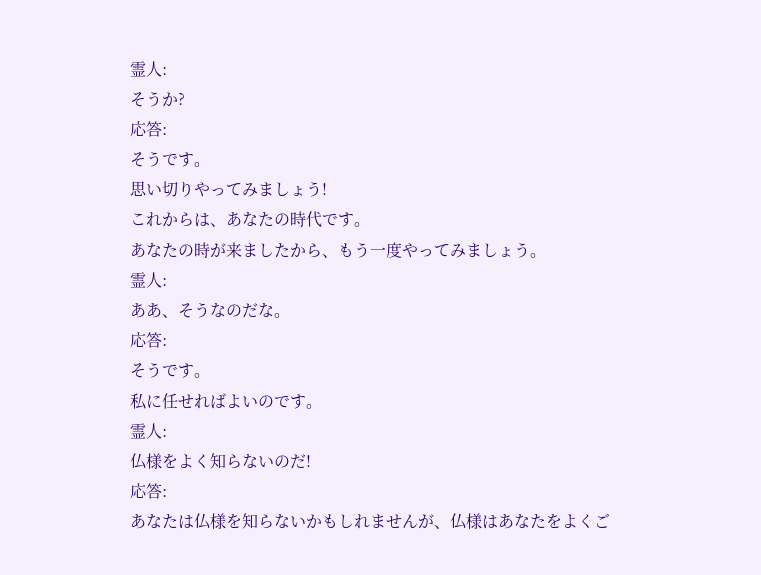霊人:
そうか?
応答:
そうです。
思い切りやってみましょう!
これからは、あなたの時代です。
あなたの時が来ましたから、もう一度やってみましょう。
霊人:
ああ、そうなのだな。
応答:
そうです。
私に任せればよいのです。
霊人:
仏様をよく知らないのだ!
応答:
あなたは仏様を知らないかもしれませんが、仏様はあなたをよくご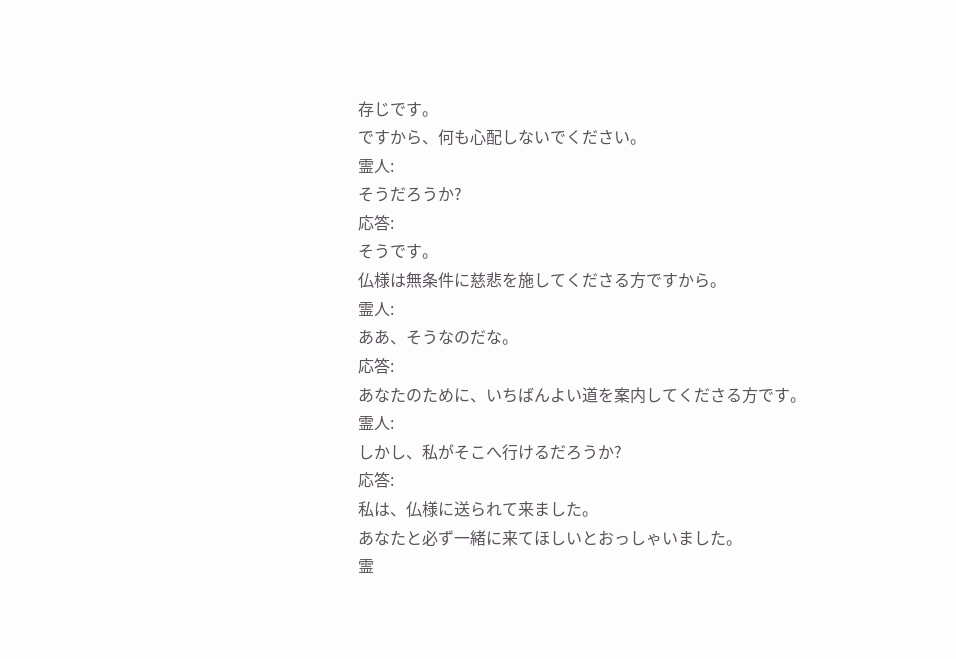存じです。
ですから、何も心配しないでください。
霊人:
そうだろうか?
応答:
そうです。
仏様は無条件に慈悲を施してくださる方ですから。
霊人:
ああ、そうなのだな。
応答:
あなたのために、いちばんよい道を案内してくださる方です。
霊人:
しかし、私がそこへ行けるだろうか?
応答:
私は、仏様に送られて来ました。
あなたと必ず一緒に来てほしいとおっしゃいました。
霊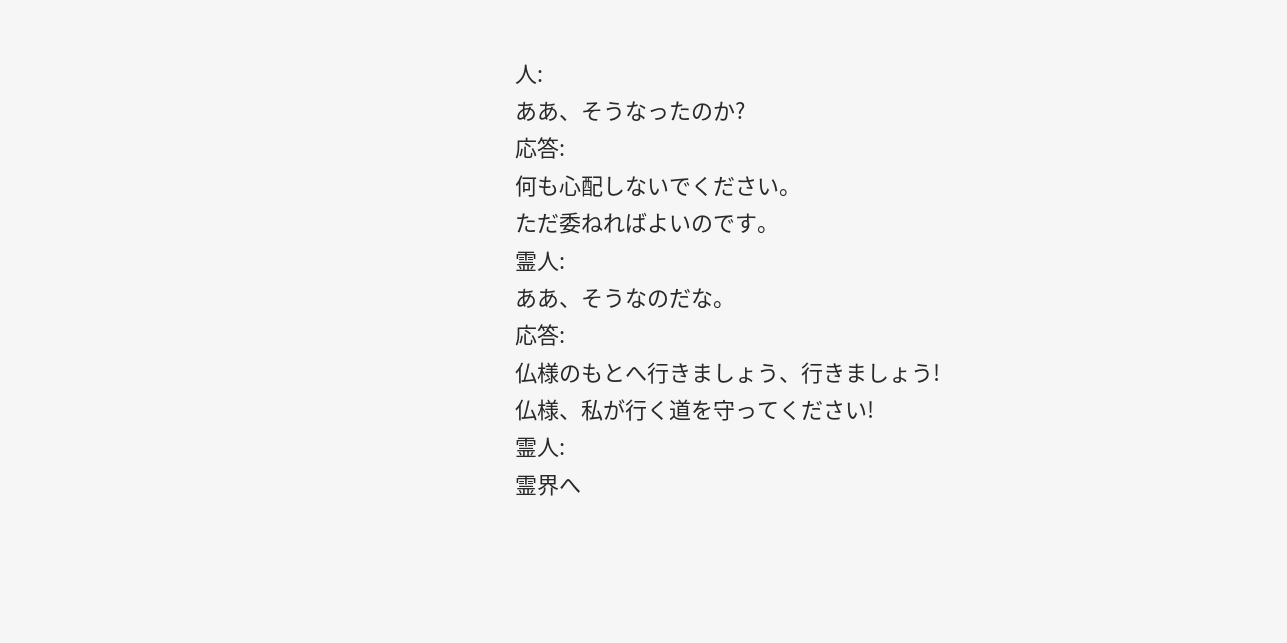人:
ああ、そうなったのか?
応答:
何も心配しないでください。
ただ委ねればよいのです。
霊人:
ああ、そうなのだな。
応答:
仏様のもとへ行きましょう、行きましょう!
仏様、私が行く道を守ってください!
霊人:
霊界へ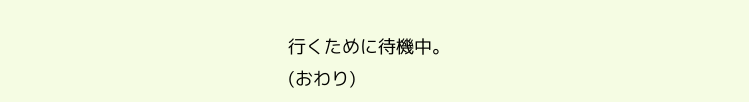行くために待機中。
(おわり)